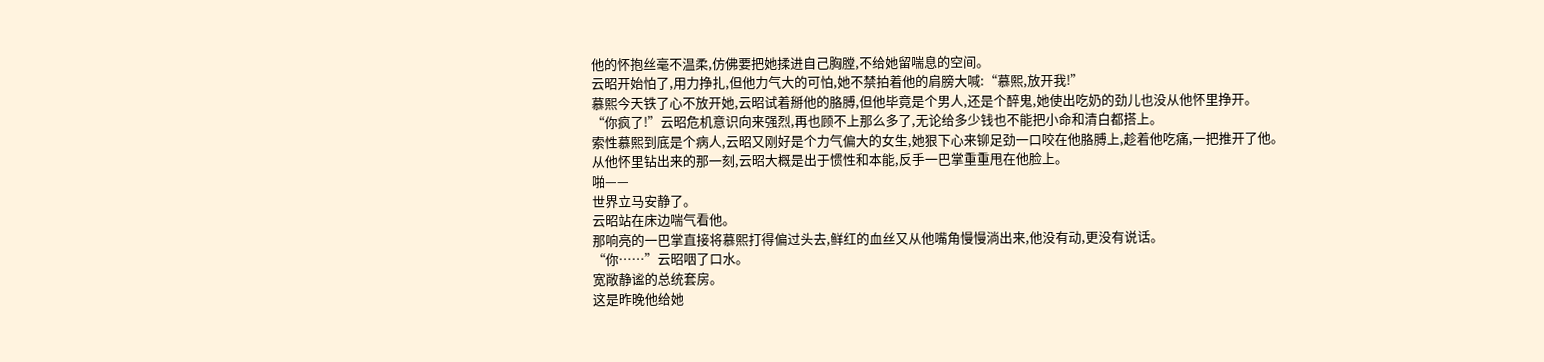他的怀抱丝毫不温柔,仿佛要把她揉进自己胸膛,不给她留喘息的空间。
云昭开始怕了,用力挣扎,但他力气大的可怕,她不禁拍着他的肩膀大喊:“慕熙,放开我!”
慕熙今天铁了心不放开她,云昭试着掰他的胳膊,但他毕竟是个男人,还是个醉鬼,她使出吃奶的劲儿也没从他怀里挣开。
“你疯了!”云昭危机意识向来强烈,再也顾不上那么多了,无论给多少钱也不能把小命和清白都搭上。
索性慕熙到底是个病人,云昭又刚好是个力气偏大的女生,她狠下心来铆足劲一口咬在他胳膊上,趁着他吃痛,一把推开了他。
从他怀里钻出来的那一刻,云昭大概是出于惯性和本能,反手一巴掌重重甩在他脸上。
啪——
世界立马安静了。
云昭站在床边喘气看他。
那响亮的一巴掌直接将慕熙打得偏过头去,鲜红的血丝又从他嘴角慢慢淌出来,他没有动,更没有说话。
“你……”云昭咽了口水。
宽敞静谧的总统套房。
这是昨晚他给她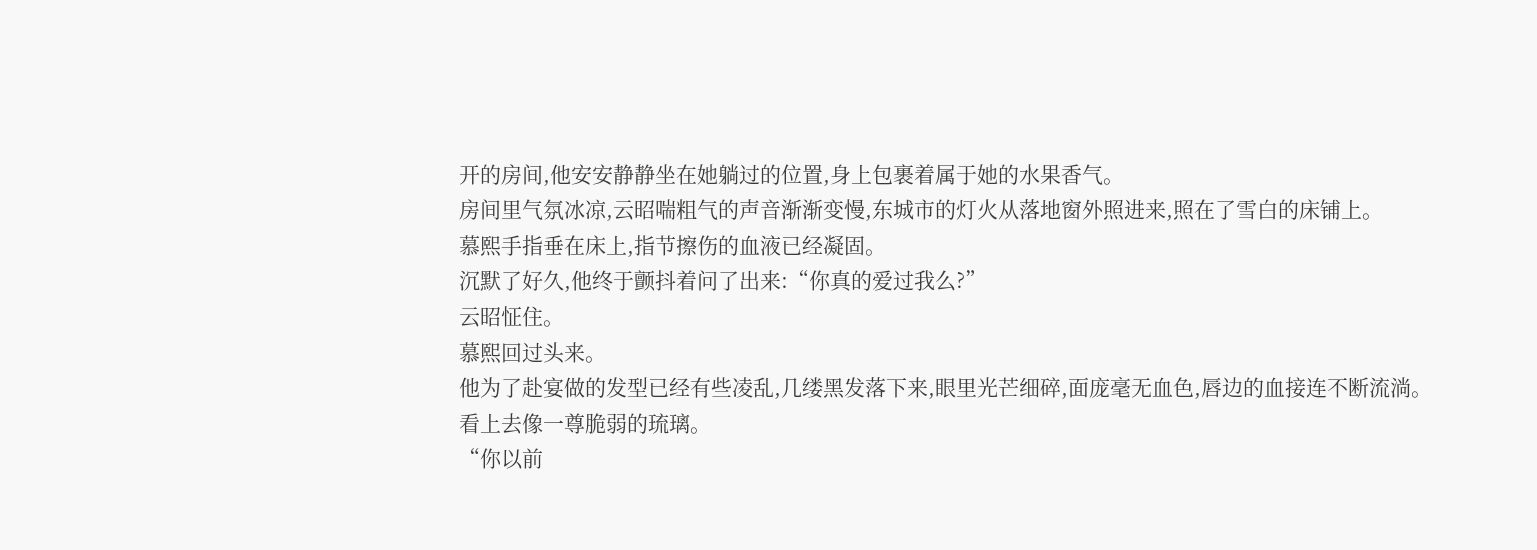开的房间,他安安静静坐在她躺过的位置,身上包裹着属于她的水果香气。
房间里气氛冰凉,云昭喘粗气的声音渐渐变慢,东城市的灯火从落地窗外照进来,照在了雪白的床铺上。
慕熙手指垂在床上,指节擦伤的血液已经凝固。
沉默了好久,他终于颤抖着问了出来:“你真的爱过我么?”
云昭怔住。
慕熙回过头来。
他为了赴宴做的发型已经有些凌乱,几缕黑发落下来,眼里光芒细碎,面庞毫无血色,唇边的血接连不断流淌。
看上去像一尊脆弱的琉璃。
“你以前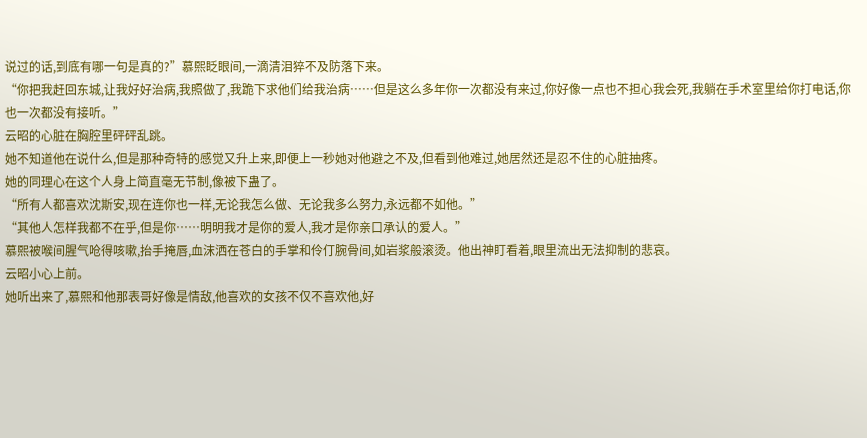说过的话,到底有哪一句是真的?”慕熙眨眼间,一滴清泪猝不及防落下来。
“你把我赶回东城,让我好好治病,我照做了,我跪下求他们给我治病……但是这么多年你一次都没有来过,你好像一点也不担心我会死,我躺在手术室里给你打电话,你也一次都没有接听。”
云昭的心脏在胸腔里砰砰乱跳。
她不知道他在说什么,但是那种奇特的感觉又升上来,即便上一秒她对他避之不及,但看到他难过,她居然还是忍不住的心脏抽疼。
她的同理心在这个人身上简直毫无节制,像被下蛊了。
“所有人都喜欢沈斯安,现在连你也一样,无论我怎么做、无论我多么努力,永远都不如他。”
“其他人怎样我都不在乎,但是你……明明我才是你的爱人,我才是你亲口承认的爱人。”
慕熙被喉间腥气呛得咳嗽,抬手掩唇,血沫洒在苍白的手掌和伶仃腕骨间,如岩浆般滚烫。他出神盯看着,眼里流出无法抑制的悲哀。
云昭小心上前。
她听出来了,慕熙和他那表哥好像是情敌,他喜欢的女孩不仅不喜欢他,好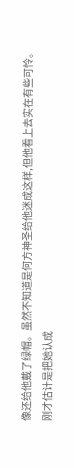像还给他戴了绿帽。虽然不知道是何方神圣给他迷成这样,但他看上去实在有些可怜。
刚才估计是把她认成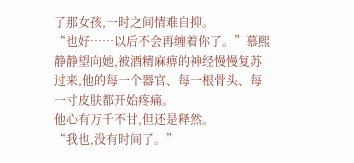了那女孩,一时之间情难自抑。
“也好……以后不会再缠着你了。”慕熙静静望向她,被酒精麻痹的神经慢慢复苏过来,他的每一个器官、每一根骨头、每一寸皮肤都开始疼痛。
他心有万千不甘,但还是释然。
“我也,没有时间了。”